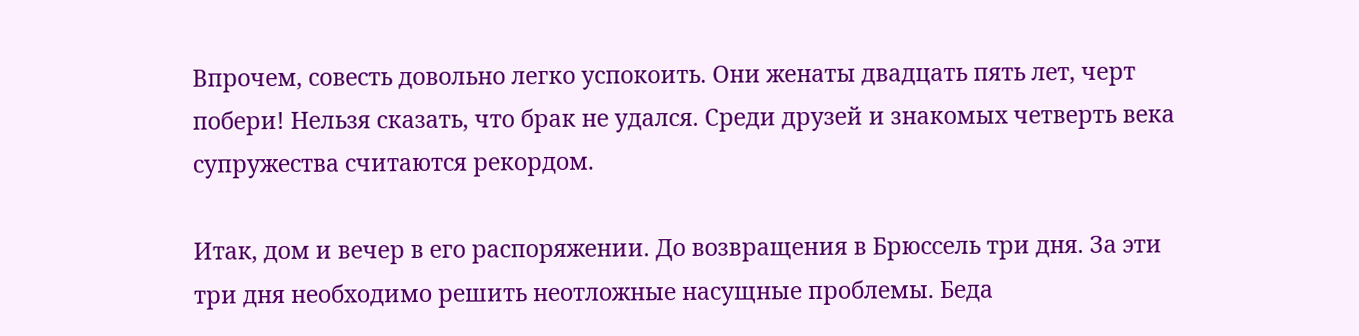Впрочем, совесть довольно легко успокоить. Они женаты двадцать пять лет, черт побери! Нельзя сказать, что брак не удался. Среди друзей и знакомых четверть века супружества считаются рекордом.

Итак, дом и вечер в его распоряжении. До возвращения в Брюссель три дня. За эти три дня необходимо решить неотложные насущные проблемы. Беда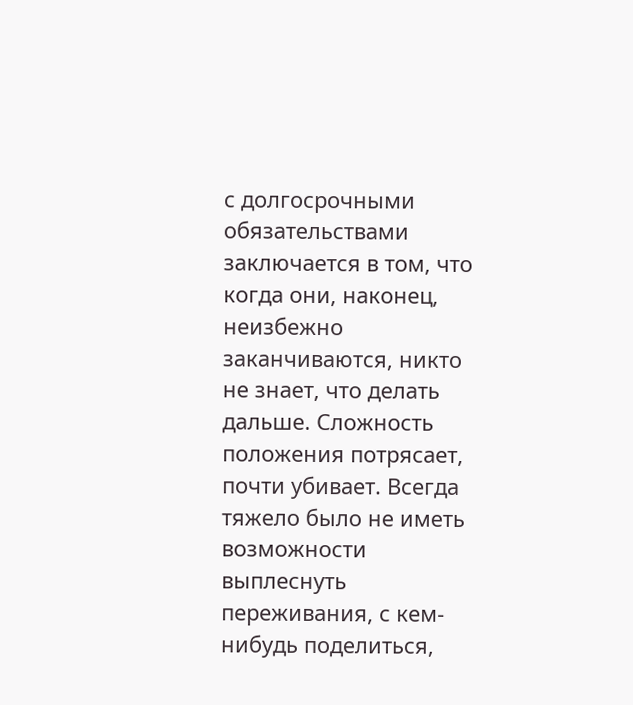с долгосрочными обязательствами заключается в том, что когда они, наконец, неизбежно заканчиваются, никто не знает, что делать дальше. Сложность положения потрясает, почти убивает. Всегда тяжело было не иметь возможности выплеснуть переживания, с кем-нибудь поделиться,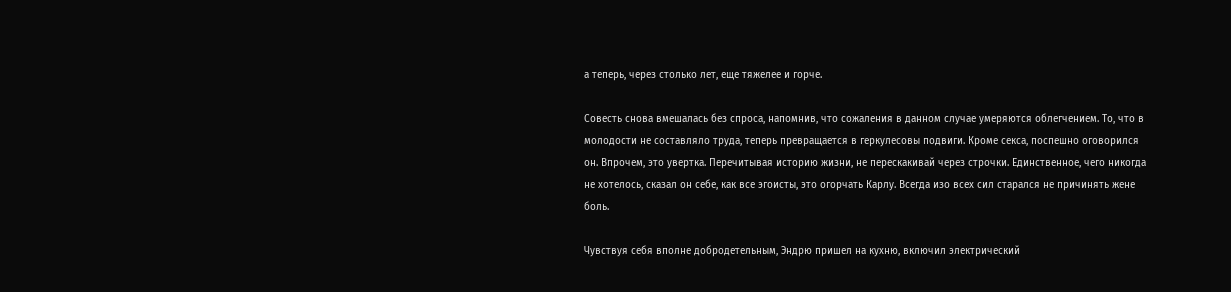а теперь, через столько лет, еще тяжелее и горче.

Совесть снова вмешалась без спроса, напомнив, что сожаления в данном случае умеряются облегчением. То, что в молодости не составляло труда, теперь превращается в геркулесовы подвиги. Кроме секса, поспешно оговорился он. Впрочем, это увертка. Перечитывая историю жизни, не перескакивай через строчки. Единственное, чего никогда не хотелось, сказал он себе, как все эгоисты, это огорчать Карлу. Всегда изо всех сил старался не причинять жене боль.

Чувствуя себя вполне добродетельным, Эндрю пришел на кухню, включил электрический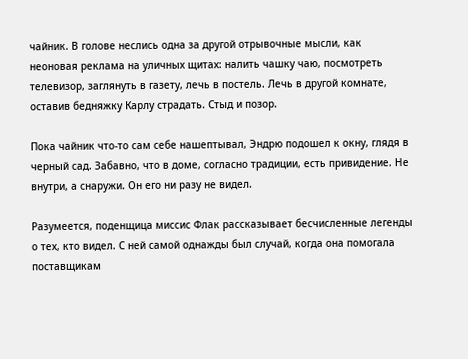чайник. В голове неслись одна за другой отрывочные мысли, как неоновая реклама на уличных щитах: налить чашку чаю, посмотреть телевизор, заглянуть в газету, лечь в постель. Лечь в другой комнате, оставив бедняжку Карлу страдать. Стыд и позор.

Пока чайник что-то сам себе нашептывал, Эндрю подошел к окну, глядя в черный сад. Забавно, что в доме, согласно традиции, есть привидение. Не внутри, а снаружи. Он его ни разу не видел.

Разумеется, поденщица миссис Флак рассказывает бесчисленные легенды о тех, кто видел. С ней самой однажды был случай, когда она помогала поставщикам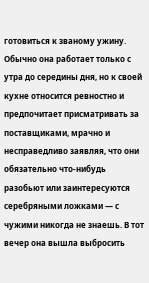готовиться к званому ужину. Обычно она работает только с утра до середины дня, но к своей кухне относится ревностно и предпочитает присматривать за поставщиками, мрачно и несправедливо заявляя, что они обязательно что-нибудь разобьют или заинтересуются серебряными ложками — с чужими никогда не знаешь. В тот вечер она вышла выбросить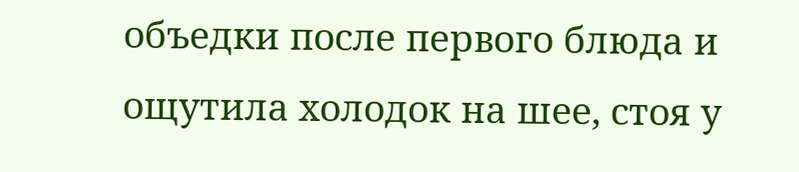объедки после первого блюда и ощутила холодок на шее, стоя у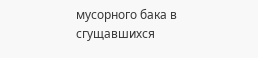мусорного бака в сгущавшихся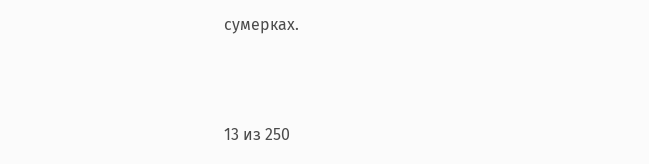сумерках.



13 из 250